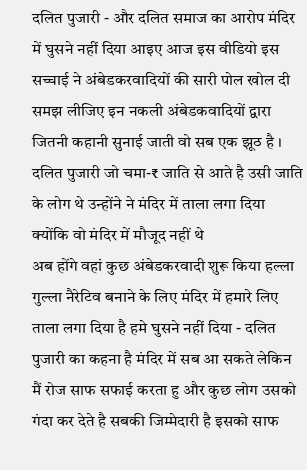दलित पुजारी - और दलित समाज का आरोप मंदिर में घुसने नहीं दिया आइए आज इस वीडियो इस सच्चाई ने अंबेडकरवादियों की सारी पोल खोल दी समझ लीजिए इन नकली अंबेडकवादियों द्वारा जितनी कहानी सुनाई जाती वो सब एक झूठ है । दलित पुजारी जो चमा-₹ जाति से आते है उसी जाति के लोग थे उन्होंने ने मंदिर में ताला लगा दिया क्योंकि वो मंदिर में मौजूद नहीं थे
अब होंगे वहां कुछ अंबेडकरवादी शुरू किया हल्ला गुल्ला नैरेटिव बनाने के लिए मंदिर में हमारे लिए ताला लगा दिया है हमे घुसने नहीं दिया - दलित पुजारी का कहना है मंदिर में सब आ सकते लेकिन मैं रोज साफ सफाई करता हु और कुछ लोग उसको गंदा कर देते है सबकी जिम्मेदारी है इसको साफ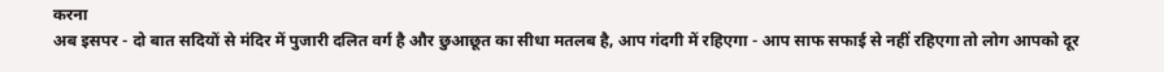करना
अब इसपर - दो बात सदियों से मंदिर में पुजारी दलित वर्ग है और छुआछूत का सीधा मतलब है, आप गंदगी में रहिएगा - आप साफ सफाई से नहीं रहिएगा तो लोग आपको दूर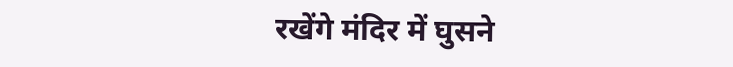रखेंगे मंदिर में घुसने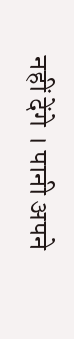नहीं देंगे । पानी अपने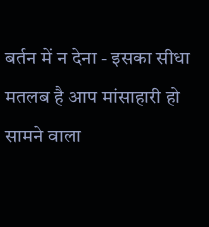बर्तन में न देना - इसका सीधा मतलब है आप मांसाहारी हो सामने वाला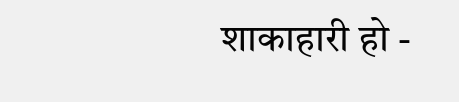शाकाहारी हो -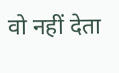वो नहीं देता